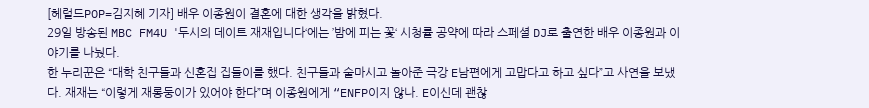[헤럴드POP=김지혜 기자] 배우 이종원이 결혼에 대한 생각을 밝혔다.
29일 방송된 MBC FM4U '두시의 데이트 재재입니다‘에는 ’밤에 피는 꽃‘ 시청률 공약에 따라 스페셜 DJ로 출연한 배우 이종원과 이야기를 나눴다.
한 누리꾼은 “대학 친구들과 신혼집 집들이를 했다. 친구들과 술마시고 놀아준 극강 E남편에게 고맙다고 하고 싶다”고 사연을 보냈다. 재재는 “이렇게 재롱둥이가 있어야 한다”며 이종원에게 “ENFP이지 않나. E이신데 괜찮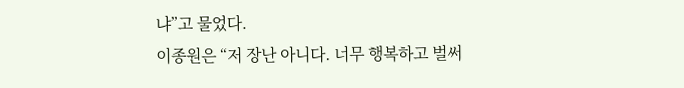냐”고 물었다.
이종원은 “저 장난 아니다. 너무 행복하고 벌써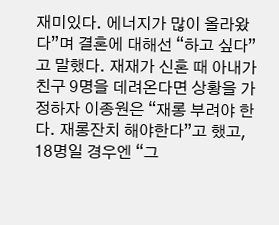재미있다. 에너지가 많이 올라왔다”며 결혼에 대해선 “하고 싶다”고 말했다. 재재가 신혼 때 아내가 친구 9명을 데려온다면 상황을 가정하자 이종원은 “재롱 부려야 한다. 재롱잔치 해야한다”고 했고, 18명일 경우엔 “그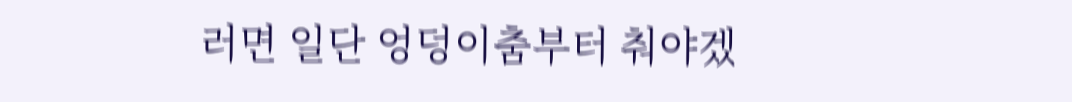러면 일단 엉덩이춤부터 춰야겠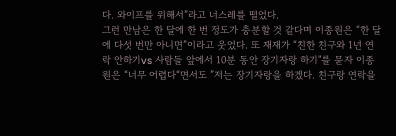다. 와이프를 위해서”라고 너스레를 떨었다.
그런 만남은 한 달에 한 번 정도가 충분할 것 같다며 이종원은 “한 달에 다섯 번만 아니면”이라고 웃었다. 또 재재가 “친한 친구와 1년 연락 안하기vs 사람들 앞에서 10분 동안 장기자랑 하기"를 묻자 이종원은 “너무 어렵다“면서도 ”저는 장기자랑을 하겠다. 친구랑 연락을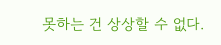못하는 건 상상할 수 없다.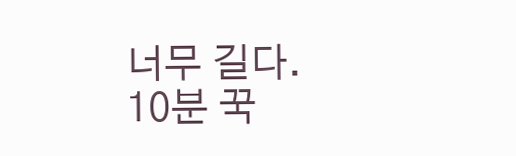너무 길다. 10분 꾹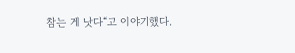참는 게 낫다“고 이야기했다.